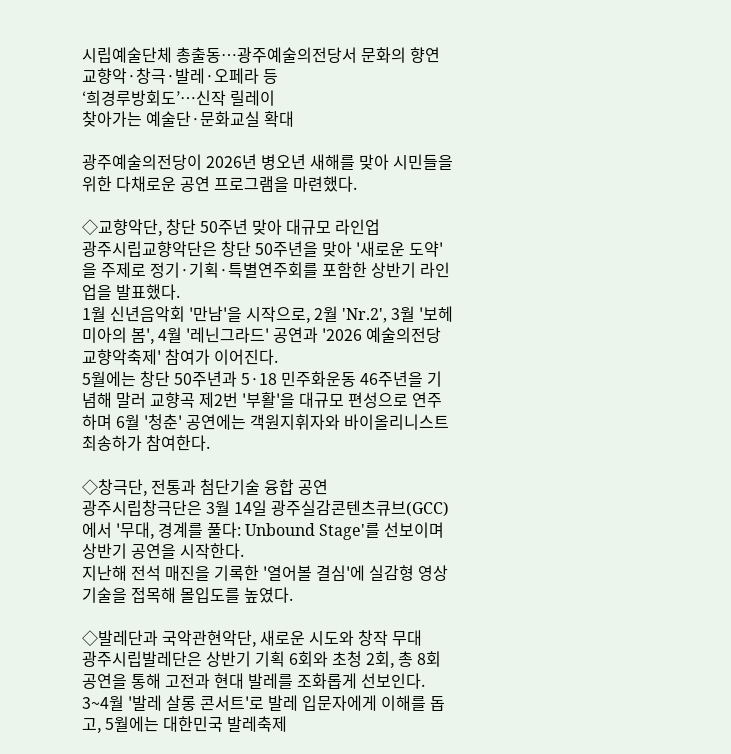시립예술단체 총출동…광주예술의전당서 문화의 향연
교향악·창극·발레·오페라 등
‘희경루방회도’…신작 릴레이
찾아가는 예술단·문화교실 확대

광주예술의전당이 2026년 병오년 새해를 맞아 시민들을 위한 다채로운 공연 프로그램을 마련했다.

◇교향악단, 창단 50주년 맞아 대규모 라인업
광주시립교향악단은 창단 50주년을 맞아 '새로운 도약'을 주제로 정기·기획·특별연주회를 포함한 상반기 라인업을 발표했다.
1월 신년음악회 '만남'을 시작으로, 2월 'Nr.2', 3월 '보헤미아의 봄', 4월 '레닌그라드' 공연과 '2026 예술의전당 교향악축제' 참여가 이어진다.
5월에는 창단 50주년과 5·18 민주화운동 46주년을 기념해 말러 교향곡 제2번 '부활'을 대규모 편성으로 연주하며 6월 '청춘' 공연에는 객원지휘자와 바이올리니스트 최송하가 참여한다.

◇창극단, 전통과 첨단기술 융합 공연
광주시립창극단은 3월 14일 광주실감콘텐츠큐브(GCC)에서 '무대, 경계를 풀다: Unbound Stage'를 선보이며 상반기 공연을 시작한다.
지난해 전석 매진을 기록한 '열어볼 결심'에 실감형 영상 기술을 접목해 몰입도를 높였다.

◇발레단과 국악관현악단, 새로운 시도와 창작 무대
광주시립발레단은 상반기 기획 6회와 초청 2회, 총 8회 공연을 통해 고전과 현대 발레를 조화롭게 선보인다. 3~4월 '발레 살롱 콘서트'로 발레 입문자에게 이해를 돕고, 5월에는 대한민국 발레축제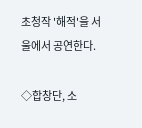초청작 '해적'을 서울에서 공연한다.

◇합창단, 소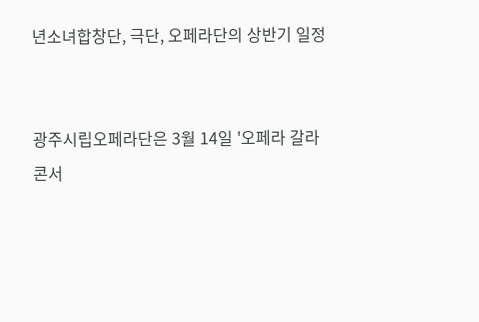년소녀합창단, 극단, 오페라단의 상반기 일정


광주시립오페라단은 3월 14일 '오페라 갈라 콘서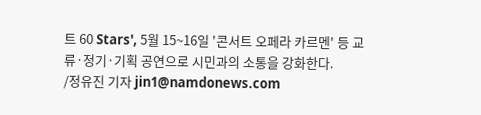트 60 Stars', 5월 15~16일 '콘서트 오페라 카르멘' 등 교류·정기·기획 공연으로 시민과의 소통을 강화한다.
/정유진 기자 jin1@namdonews.com